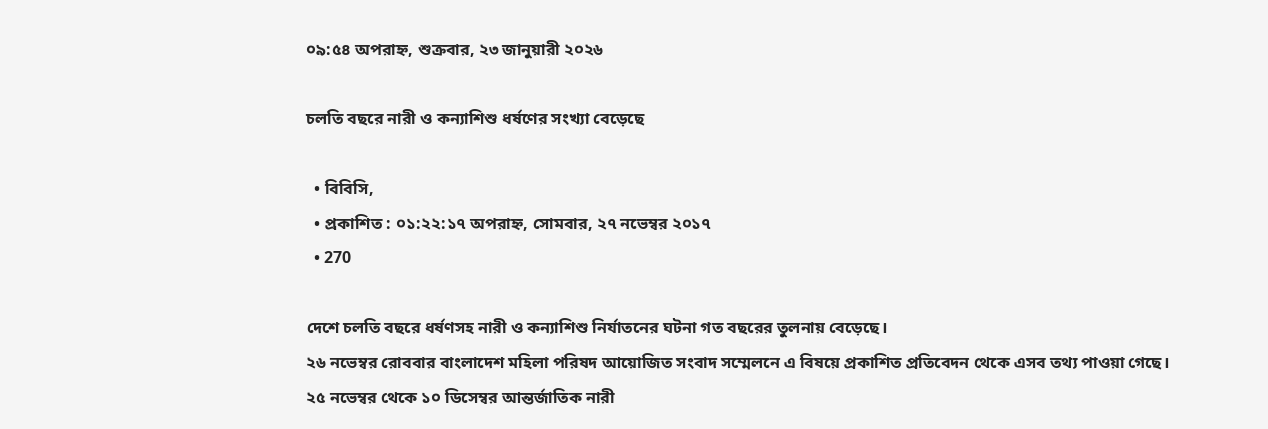০৯:৫৪ অপরাহ্ন, শুক্রবার, ২৩ জানুয়ারী ২০২৬

চলতি বছরে নারী ও কন্যাশিশু ধর্ষণের সংখ্যা বেড়েছে

  • বিবিসি,
  • প্রকাশিত : ০১:২২:১৭ অপরাহ্ন, সোমবার, ২৭ নভেম্বর ২০১৭
  • 270

দেশে চলতি বছরে ধর্ষণসহ নারী ও কন্যাশিশু নির্যাতনের ঘটনা গত বছরের তুলনায় বেড়েছে।
২৬ নভেম্বর রোববার বাংলাদেশ মহিলা পরিষদ আয়োজিত সংবাদ সম্মেলনে এ বিষয়ে প্রকাশিত প্রতিবেদন থেকে এসব তথ্য পাওয়া গেছে।
২৫ নভেম্বর থেকে ১০ ডিসেম্বর আন্তর্জাতিক নারী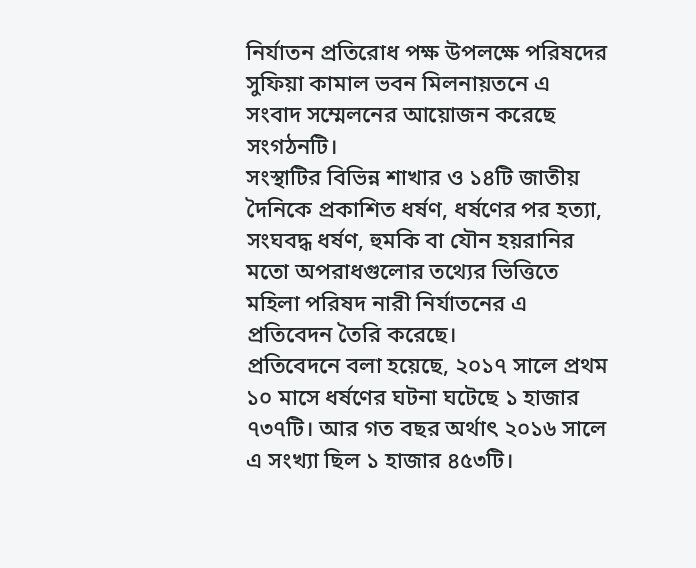নির্যাতন প্রতিরোধ পক্ষ উপলক্ষে পরিষদের সুফিয়া কামাল ভবন মিলনায়তনে এ সংবাদ সম্মেলনের আয়োজন করেছে সংগঠনটি।
সংস্থাটির বিভিন্ন শাখার ও ১৪টি জাতীয় দৈনিকে প্রকাশিত ধর্ষণ, ধর্ষণের পর হত্যা, সংঘবদ্ধ ধর্ষণ, হুমকি বা যৌন হয়রানির মতো অপরাধগুলোর তথ্যের ভিত্তিতে মহিলা পরিষদ নারী নির্যাতনের এ প্রতিবেদন তৈরি করেছে।
প্রতিবেদনে বলা হয়েছে, ২০১৭ সালে প্রথম ১০ মাসে ধর্ষণের ঘটনা ঘটেছে ১ হাজার ৭৩৭টি। আর গত বছর অর্থাৎ ২০১৬ সালে এ সংখ্যা ছিল ১ হাজার ৪৫৩টি।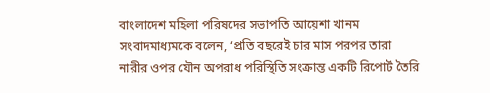বাংলাদেশ মহিলা পরিষদের সভাপতি আয়েশা খানম সংবাদমাধ্যমকে বলেন, ‘প্রতি বছরেই চার মাস পরপর তারা নারীর ওপর যৌন অপরাধ পরিস্থিতি সংক্রান্ত একটি রিপোর্ট তৈরি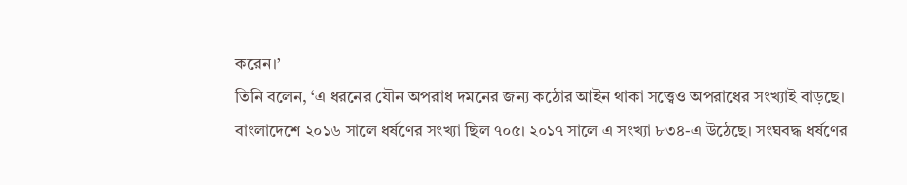করেন।’
তিনি বলেন, ‘এ ধরনের যৌন অপরাধ দমনের জন্য কঠোর আইন থাকা সত্ত্বেও অপরাধের সংখ্যাই বাড়ছে। বাংলাদেশে ২০১৬ সালে ধর্ষণের সংখ্যা ছিল ৭০৫। ২০১৭ সালে এ সংখ্যা ৮৩৪-এ উঠেছে। সংঘবদ্ধ ধর্ষণের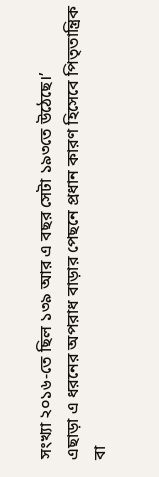সংখ্যা ২০১৬-তে ছিল ১৩৯ আর এ বছর সেটা ১৯৩তে উঠেছে।’
এছাড়া এ ধরনের অপরাধ বাড়ার পেছনে প্রধান কারণ হিসেবে পিতৃতান্ত্রিক বা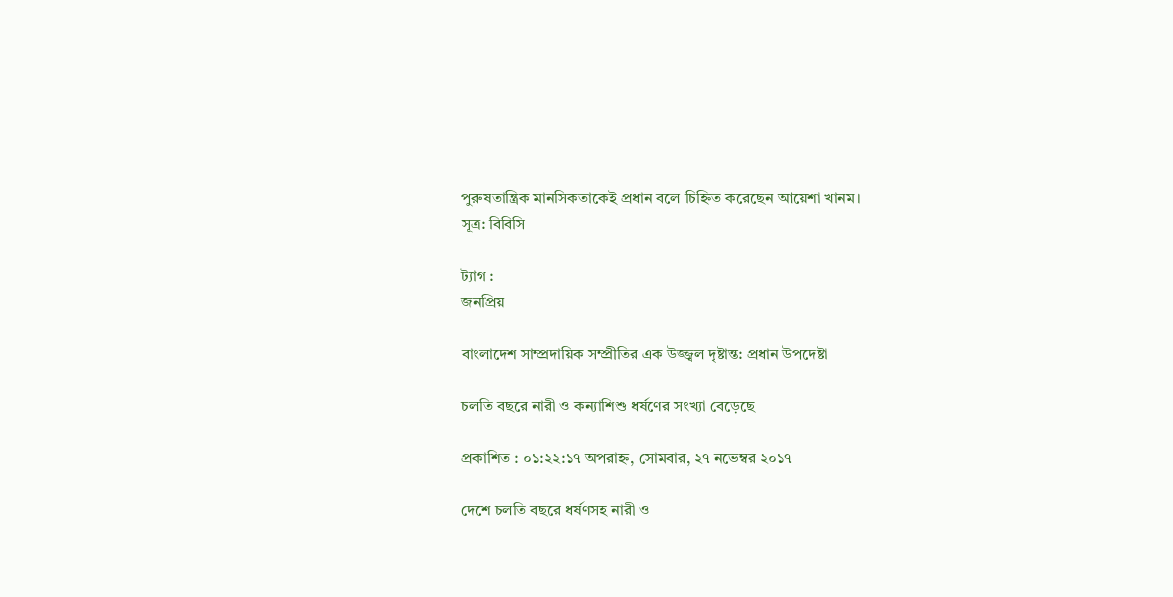পুরুষতান্ত্রিক মানসিকতাকেই প্রধান বলে চিহ্নিত করেছেন আয়েশা খানম।
সূত্র: বিবিসি

ট্যাগ :
জনপ্রিয়

বাংলাদেশ সাম্প্রদায়িক সম্প্রীতির এক উজ্জ্বল দৃষ্টান্ত: প্রধান উপদেষ্টা

চলতি বছরে নারী ও কন্যাশিশু ধর্ষণের সংখ্যা বেড়েছে

প্রকাশিত : ০১:২২:১৭ অপরাহ্ন, সোমবার, ২৭ নভেম্বর ২০১৭

দেশে চলতি বছরে ধর্ষণসহ নারী ও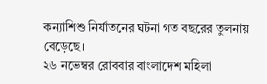কন্যাশিশু নির্যাতনের ঘটনা গত বছরের তুলনায় বেড়েছে।
২৬ নভেম্বর রোববার বাংলাদেশ মহিলা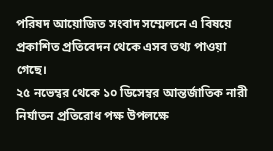পরিষদ আয়োজিত সংবাদ সম্মেলনে এ বিষয়ে প্রকাশিত প্রতিবেদন থেকে এসব তথ্য পাওয়া গেছে।
২৫ নভেম্বর থেকে ১০ ডিসেম্বর আন্তর্জাতিক নারী নির্যাতন প্রতিরোধ পক্ষ উপলক্ষে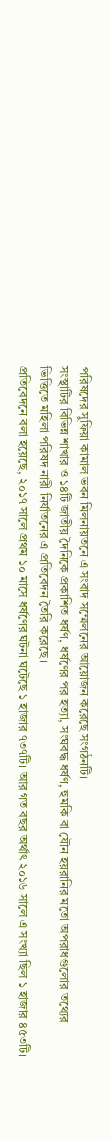পরিষদের সুফিয়া কামাল ভবন মিলনায়তনে এ সংবাদ সম্মেলনের আয়োজন করেছে সংগঠনটি।
সংস্থাটির বিভিন্ন শাখার ও ১৪টি জাতীয় দৈনিকে প্রকাশিত ধর্ষণ, ধর্ষণের পর হত্যা, সংঘবদ্ধ ধর্ষণ, হুমকি বা যৌন হয়রানির মতো অপরাধগুলোর তথ্যের ভিত্তিতে মহিলা পরিষদ নারী নির্যাতনের এ প্রতিবেদন তৈরি করেছে।
প্রতিবেদনে বলা হয়েছে, ২০১৭ সালে প্রথম ১০ মাসে ধর্ষণের ঘটনা ঘটেছে ১ হাজার ৭৩৭টি। আর গত বছর অর্থাৎ ২০১৬ সালে এ সংখ্যা ছিল ১ হাজার ৪৫৩টি।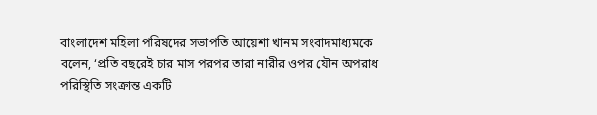বাংলাদেশ মহিলা পরিষদের সভাপতি আয়েশা খানম সংবাদমাধ্যমকে বলেন, ‘প্রতি বছরেই চার মাস পরপর তারা নারীর ওপর যৌন অপরাধ পরিস্থিতি সংক্রান্ত একটি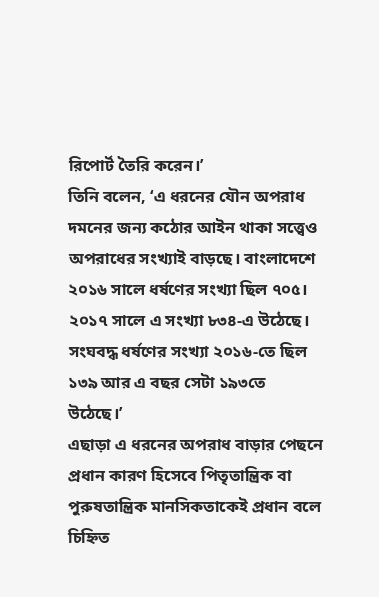রিপোর্ট তৈরি করেন।’
তিনি বলেন, ‘এ ধরনের যৌন অপরাধ দমনের জন্য কঠোর আইন থাকা সত্ত্বেও অপরাধের সংখ্যাই বাড়ছে। বাংলাদেশে ২০১৬ সালে ধর্ষণের সংখ্যা ছিল ৭০৫। ২০১৭ সালে এ সংখ্যা ৮৩৪-এ উঠেছে। সংঘবদ্ধ ধর্ষণের সংখ্যা ২০১৬-তে ছিল ১৩৯ আর এ বছর সেটা ১৯৩তে উঠেছে।’
এছাড়া এ ধরনের অপরাধ বাড়ার পেছনে প্রধান কারণ হিসেবে পিতৃতান্ত্রিক বা পুরুষতান্ত্রিক মানসিকতাকেই প্রধান বলে চিহ্নিত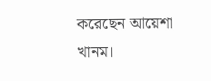করেছেন আয়েশা খানম।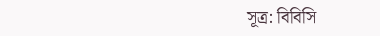সূত্র: বিবিসি